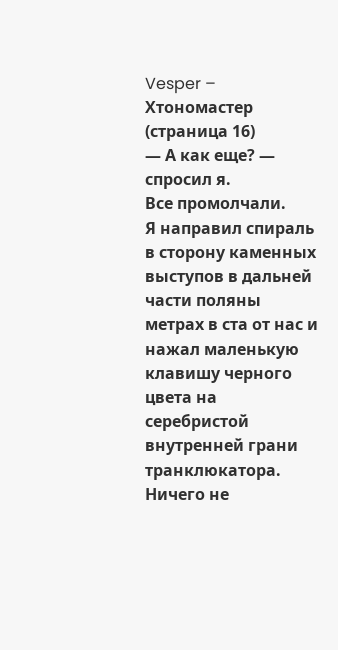Vesper – Хтономастер (страница 16)
— А как еще? — спросил я.
Все промолчали.
Я направил спираль в сторону каменных выступов в дальней части поляны метрах в ста от нас и нажал маленькую клавишу черного цвета на серебристой внутренней грани транклюкатора.
Ничего не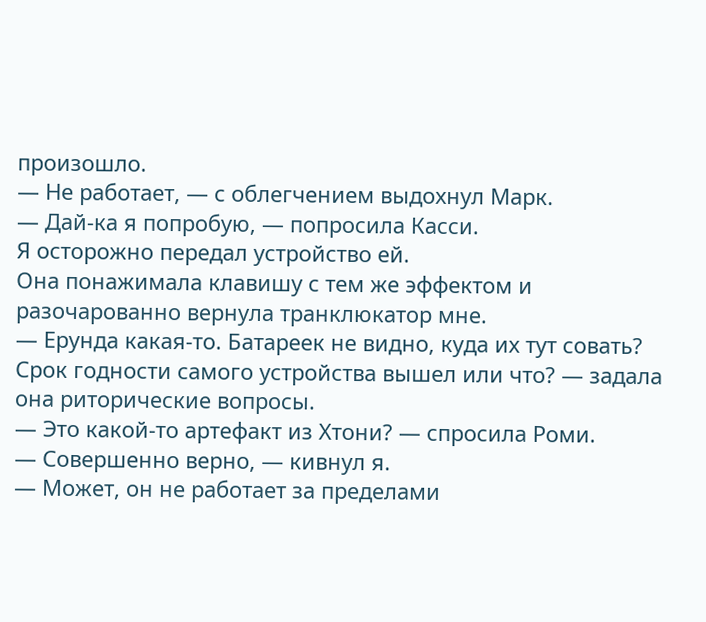произошло.
— Не работает, — с облегчением выдохнул Марк.
— Дай-ка я попробую, — попросила Касси.
Я осторожно передал устройство ей.
Она понажимала клавишу с тем же эффектом и разочарованно вернула транклюкатор мне.
— Ерунда какая-то. Батареек не видно, куда их тут совать? Срок годности самого устройства вышел или что? — задала она риторические вопросы.
— Это какой-то артефакт из Хтони? — спросила Роми.
— Совершенно верно, — кивнул я.
— Может, он не работает за пределами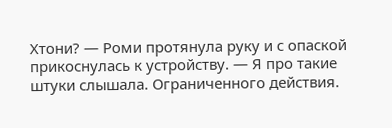Хтони? — Роми протянула руку и с опаской прикоснулась к устройству. — Я про такие штуки слышала. Ограниченного действия.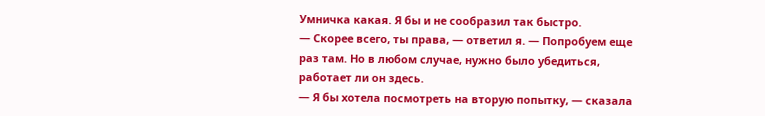Умничка какая. Я бы и не сообразил так быстро.
— Скорее всего, ты права, — ответил я. — Попробуем еще раз там. Но в любом случае, нужно было убедиться, работает ли он здесь.
— Я бы хотела посмотреть на вторую попытку, — сказала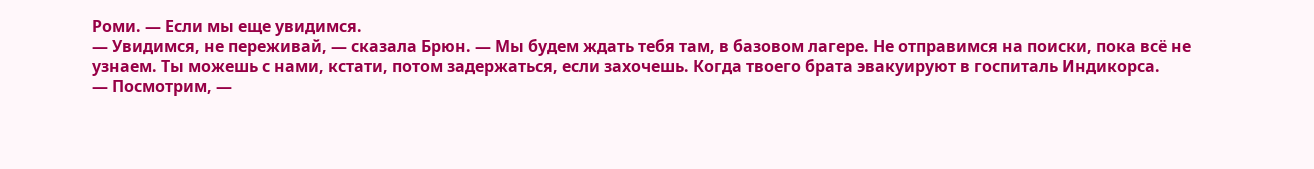Роми. — Если мы еще увидимся.
— Увидимся, не переживай, — сказала Брюн. — Мы будем ждать тебя там, в базовом лагере. Не отправимся на поиски, пока всё не узнаем. Ты можешь с нами, кстати, потом задержаться, если захочешь. Когда твоего брата эвакуируют в госпиталь Индикорса.
— Посмотрим, —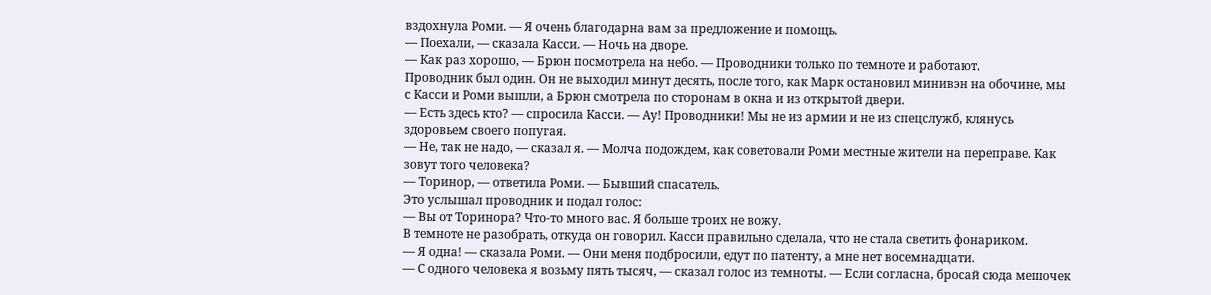вздохнула Роми. — Я очень благодарна вам за предложение и помощь.
— Поехали, — сказала Касси. — Ночь на дворе.
— Как раз хорошо, — Брюн посмотрела на небо. — Проводники только по темноте и работают.
Проводник был один. Он не выходил минут десять, после того, как Марк остановил минивэн на обочине, мы с Касси и Роми вышли, а Брюн смотрела по сторонам в окна и из открытой двери.
— Есть здесь кто? — спросила Касси. — Ау! Проводники! Мы не из армии и не из спецслужб, клянусь здоровьем своего попугая.
— Не, так не надо, — сказал я. — Молча подождем, как советовали Роми местные жители на переправе. Как зовут того человека?
— Торинор, — ответила Роми. — Бывший спасатель.
Это услышал проводник и подал голос:
— Вы от Торинора? Что-то много вас. Я больше троих не вожу.
В темноте не разобрать, откуда он говорил. Касси правильно сделала, что не стала светить фонариком.
— Я одна! — сказала Роми. — Они меня подбросили, едут по патенту, а мне нет восемнадцати.
— С одного человека я возьму пять тысяч, — сказал голос из темноты. — Если согласна, бросай сюда мешочек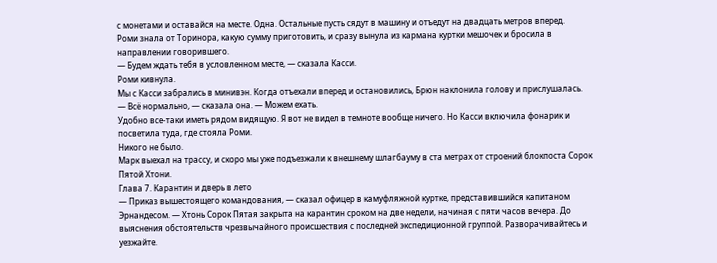с монетами и оставайся на месте. Одна. Остальные пусть сядут в машину и отъедут на двадцать метров вперед.
Роми знала от Торинора, какую сумму приготовить, и сразу вынула из кармана куртки мешочек и бросила в направлении говорившего.
— Будем ждать тебя в условленном месте, — сказала Касси.
Роми кивнула.
Мы с Касси забрались в минивэн. Когда отъехали вперед и остановились, Брюн наклонила голову и прислушалась.
— Всё нормально, — сказала она. — Можем ехать.
Удобно все-таки иметь рядом видящую. Я вот не видел в темноте вообще ничего. Но Касси включила фонарик и посветила туда, где стояла Роми.
Никого не было.
Марк выехал на трассу, и скоро мы уже подъезжали к внешнему шлагбауму в ста метрах от строений блокпоста Сорок Пятой Хтони.
Глава 7. Карантин и дверь в лето
— Приказ вышестоящего командования, — сказал офицер в камуфляжной куртке, представившийся капитаном Эрнандесом. — Хтонь Сорок Пятая закрыта на карантин сроком на две недели, начиная с пяти часов вечера. До выяснения обстоятельств чрезвычайного происшествия с последней экспедиционной группой. Разворачивайтесь и уезжайте.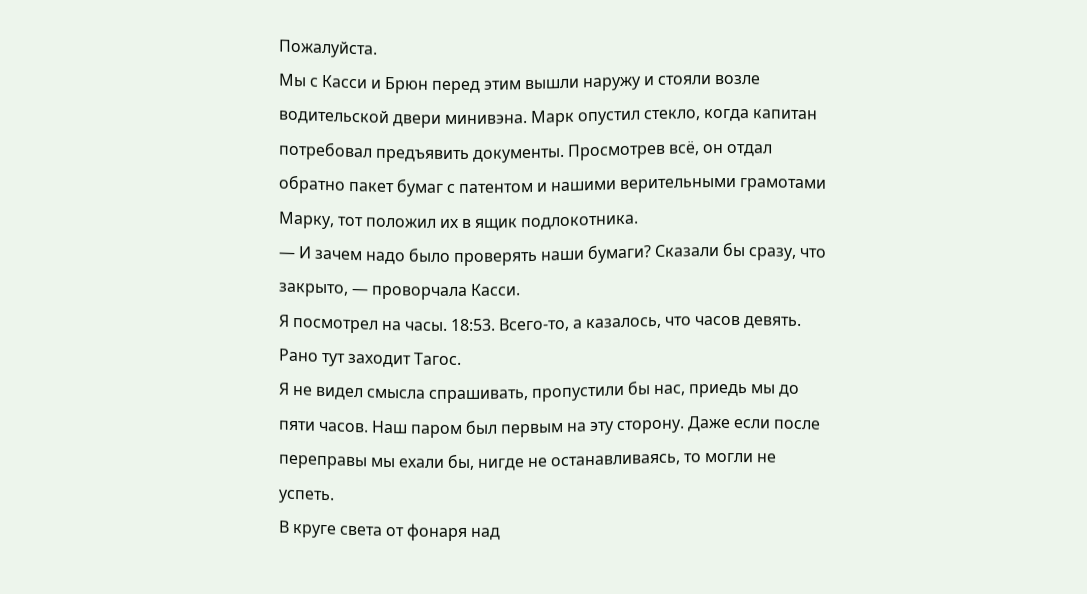Пожалуйста.
Мы с Касси и Брюн перед этим вышли наружу и стояли возле водительской двери минивэна. Марк опустил стекло, когда капитан потребовал предъявить документы. Просмотрев всё, он отдал обратно пакет бумаг с патентом и нашими верительными грамотами Марку, тот положил их в ящик подлокотника.
— И зачем надо было проверять наши бумаги? Сказали бы сразу, что закрыто, — проворчала Касси.
Я посмотрел на часы. 18:53. Всего-то, а казалось, что часов девять. Рано тут заходит Тагос.
Я не видел смысла спрашивать, пропустили бы нас, приедь мы до пяти часов. Наш паром был первым на эту сторону. Даже если после переправы мы ехали бы, нигде не останавливаясь, то могли не успеть.
В круге света от фонаря над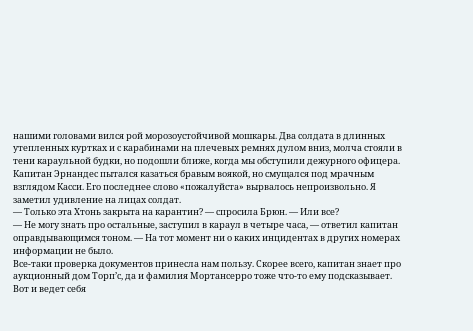нашими головами вился рой морозоустойчивой мошкары. Два солдата в длинных утепленных куртках и с карабинами на плечевых ремнях дулом вниз, молча стояли в тени караульной будки, но подошли ближе, когда мы обступили дежурного офицера.
Капитан Эрнандес пытался казаться бравым воякой, но смущался под мрачным взглядом Касси. Его последнее слово «пожалуйста» вырвалось непроизвольно. Я заметил удивление на лицах солдат.
— Только эта Хтонь закрыта на карантин? — спросила Брюн. — Или все?
— Не могу знать про остальные, заступил в караул в четыре часа, — ответил капитан оправдывающимся тоном. — На тот момент ни о каких инцидентах в других номерах информации не было.
Все-таки проверка документов принесла нам пользу. Скорее всего, капитан знает про аукционный дом Торп’с, да и фамилия Мортансерро тоже что-то ему подсказывает. Вот и ведет себя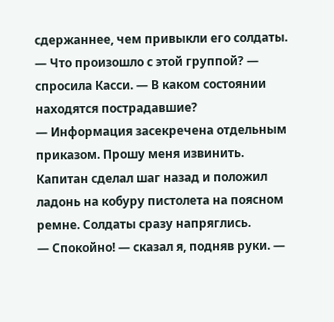сдержаннее, чем привыкли его солдаты.
— Что произошло с этой группой? — спросила Касси. — В каком состоянии находятся пострадавшие?
— Информация засекречена отдельным приказом. Прошу меня извинить.
Капитан сделал шаг назад и положил ладонь на кобуру пистолета на поясном ремне. Солдаты сразу напряглись.
— Спокойно! — сказал я, подняв руки. —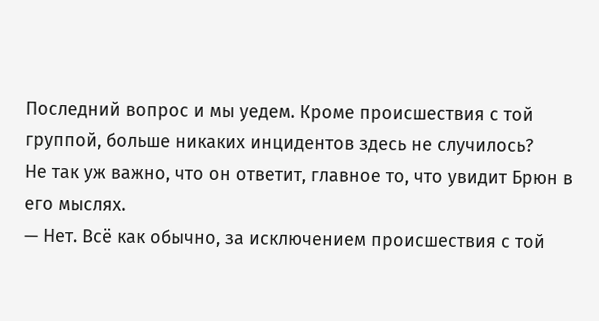Последний вопрос и мы уедем. Кроме происшествия с той группой, больше никаких инцидентов здесь не случилось?
Не так уж важно, что он ответит, главное то, что увидит Брюн в его мыслях.
— Нет. Всё как обычно, за исключением происшествия с той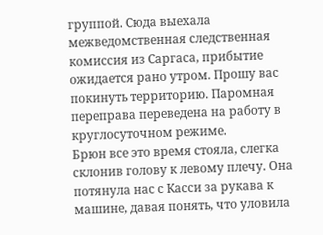группой. Сюда выехала межведомственная следственная комиссия из Саргаса, прибытие ожидается рано утром. Прошу вас покинуть территорию. Паромная переправа переведена на работу в круглосуточном режиме.
Брюн все это время стояла, слегка склонив голову к левому плечу. Она потянула нас с Касси за рукава к машине, давая понять, что уловила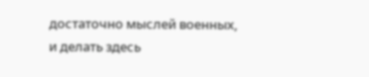достаточно мыслей военных, и делать здесь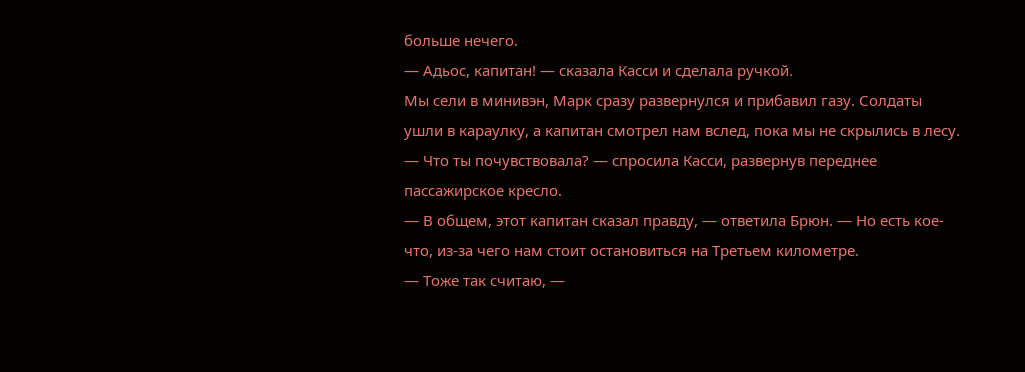больше нечего.
— Адьос, капитан! — сказала Касси и сделала ручкой.
Мы сели в минивэн, Марк сразу развернулся и прибавил газу. Солдаты ушли в караулку, а капитан смотрел нам вслед, пока мы не скрылись в лесу.
— Что ты почувствовала? — спросила Касси, развернув переднее пассажирское кресло.
— В общем, этот капитан сказал правду, — ответила Брюн. — Но есть кое-что, из-за чего нам стоит остановиться на Третьем километре.
— Тоже так считаю, —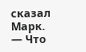сказал Марк. — Что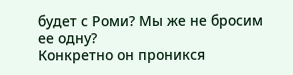будет с Роми? Мы же не бросим ее одну?
Конкретно он проникся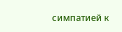симпатией к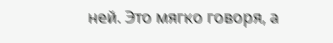ней. Это мягко говоря, а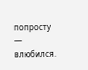попросту — влюбился.